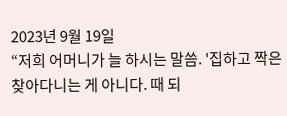2023년 9월 19일
“저희 어머니가 늘 하시는 말씀. '집하고 짝은 찾아다니는 게 아니다. 때 되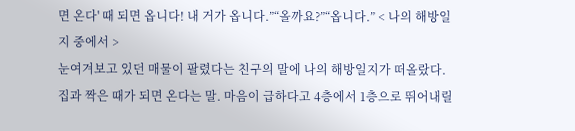면 온다' 때 되면 옵니다! 내 거가 옵니다.”“올까요?”“옵니다.” < 나의 해방일지 중에서 >
눈여겨보고 있던 매물이 팔렸다는 친구의 말에 나의 해방일지가 떠올랐다. 집과 짝은 때가 되면 온다는 말. 마음이 급하다고 4층에서 1층으로 뛰어내릴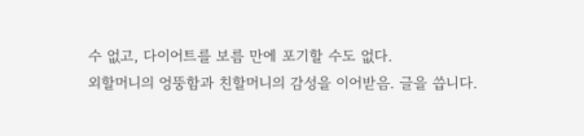수 없고, 다이어트를 보름 만에 포기할 수도 없다.
외할머니의 엉뚱함과 친할머니의 감성을 이어받음. 글을 씁니다.